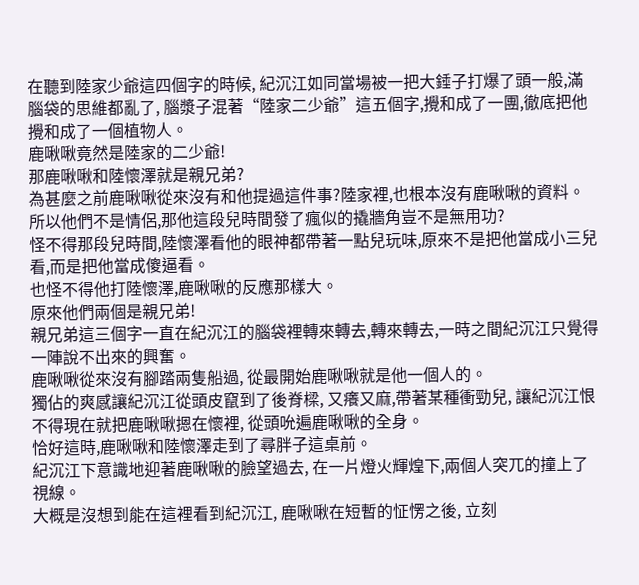在聽到陸家少爺這四個字的時候, 紀沉江如同當場被一把大錘子打爆了頭一般,滿腦袋的思維都亂了, 腦漿子混著“陸家二少爺”這五個字,攪和成了一團,徹底把他攪和成了一個植物人。
鹿啾啾竟然是陸家的二少爺!
那鹿啾啾和陸懷澤就是親兄弟?
為甚麼之前鹿啾啾從來沒有和他提過這件事?陸家裡,也根本沒有鹿啾啾的資料。
所以他們不是情侶,那他這段兒時間發了瘋似的撬牆角豈不是無用功?
怪不得那段兒時間,陸懷澤看他的眼神都帶著一點兒玩味,原來不是把他當成小三兒看,而是把他當成傻逼看。
也怪不得他打陸懷澤,鹿啾啾的反應那樣大。
原來他們兩個是親兄弟!
親兄弟這三個字一直在紀沉江的腦袋裡轉來轉去,轉來轉去,一時之間紀沉江只覺得一陣說不出來的興奮。
鹿啾啾從來沒有腳踏兩隻船過, 從最開始鹿啾啾就是他一個人的。
獨佔的爽感讓紀沉江從頭皮竄到了後脊樑, 又癢又麻,帶著某種衝勁兒, 讓紀沉江恨不得現在就把鹿啾啾摁在懷裡, 從頭吮遍鹿啾啾的全身。
恰好這時,鹿啾啾和陸懷澤走到了尋胖子這桌前。
紀沉江下意識地迎著鹿啾啾的臉望過去, 在一片燈火輝煌下,兩個人突兀的撞上了視線。
大概是沒想到能在這裡看到紀沉江, 鹿啾啾在短暫的怔愣之後, 立刻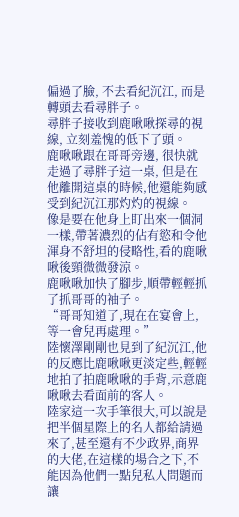偏過了臉, 不去看紀沉江, 而是轉頭去看尋胖子。
尋胖子接收到鹿啾啾探尋的視線, 立刻羞愧的低下了頭。
鹿啾啾跟在哥哥旁邊, 很快就走過了尋胖子這一桌, 但是在他離開這桌的時候,他還能夠感受到紀沉江那灼灼的視線。
像是要在他身上盯出來一個洞一樣,帶著濃烈的佔有慾和令他渾身不舒坦的侵略性,看的鹿啾啾後頸微微發涼。
鹿啾啾加快了腳步,順帶輕輕抓了抓哥哥的袖子。
“哥哥知道了,現在在宴會上,等一會兒再處理。”
陸懷澤剛剛也見到了紀沉江,他的反應比鹿啾啾更淡定些,輕輕地拍了拍鹿啾啾的手背,示意鹿啾啾去看面前的客人。
陸家這一次手筆很大,可以說是把半個星際上的名人都給請過來了,甚至還有不少政界,商界的大佬,在這樣的場合之下,不能因為他們一點兒私人問題而讓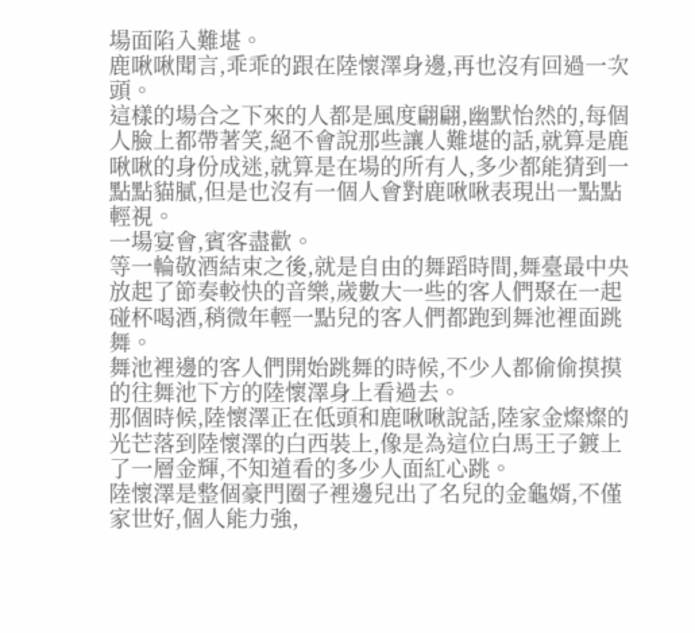場面陷入難堪。
鹿啾啾聞言,乖乖的跟在陸懷澤身邊,再也沒有回過一次頭。
這樣的場合之下來的人都是風度翩翩,幽默怡然的,每個人臉上都帶著笑,絕不會說那些讓人難堪的話,就算是鹿啾啾的身份成迷,就算是在場的所有人,多少都能猜到一點點貓膩,但是也沒有一個人會對鹿啾啾表現出一點點輕視。
一場宴會,賓客盡歡。
等一輪敬酒結束之後,就是自由的舞蹈時間,舞臺最中央放起了節奏較快的音樂,歲數大一些的客人們聚在一起碰杯喝酒,稍微年輕一點兒的客人們都跑到舞池裡面跳舞。
舞池裡邊的客人們開始跳舞的時候,不少人都偷偷摸摸的往舞池下方的陸懷澤身上看過去。
那個時候,陸懷澤正在低頭和鹿啾啾說話,陸家金燦燦的光芒落到陸懷澤的白西裝上,像是為這位白馬王子鍍上了一層金輝,不知道看的多少人面紅心跳。
陸懷澤是整個豪門圈子裡邊兒出了名兒的金龜婿,不僅家世好,個人能力強,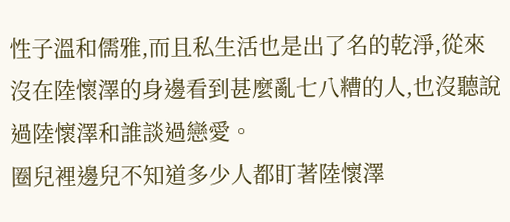性子溫和儒雅,而且私生活也是出了名的乾淨,從來沒在陸懷澤的身邊看到甚麼亂七八糟的人,也沒聽說過陸懷澤和誰談過戀愛。
圈兒裡邊兒不知道多少人都盯著陸懷澤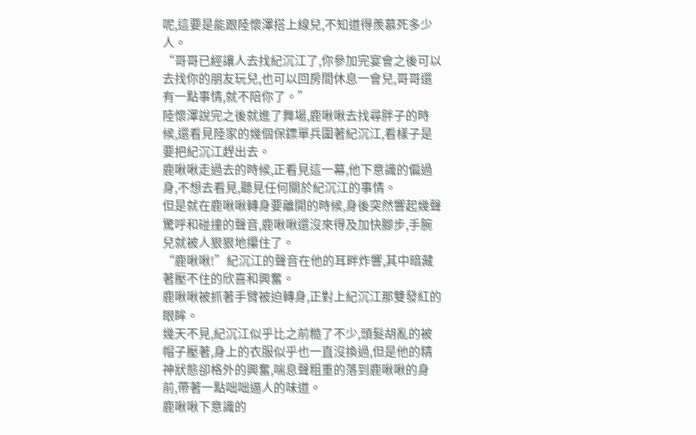呢,這要是能跟陸懷澤搭上線兒,不知道得羨慕死多少人。
“哥哥已經讓人去找紀沉江了,你參加完宴會之後可以去找你的朋友玩兒,也可以回房間休息一會兒,哥哥還有一點事情,就不陪你了。”
陸懷澤說完之後就進了舞場,鹿啾啾去找尋胖子的時候,還看見陸家的幾個保鏢單兵圍著紀沉江,看樣子是要把紀沉江趕出去。
鹿啾啾走過去的時候,正看見這一幕,他下意識的偏過身,不想去看見,聽見任何關於紀沉江的事情。
但是就在鹿啾啾轉身要離開的時候,身後突然響起幾聲驚呼和碰撞的聲音,鹿啾啾還沒來得及加快腳步,手腕兒就被人狠狠地攥住了。
“鹿啾啾!”紀沉江的聲音在他的耳畔炸響,其中暗藏著壓不住的欣喜和興奮。
鹿啾啾被抓著手臂被迫轉身,正對上紀沉江那雙發紅的眼眸。
幾天不見,紀沉江似乎比之前糙了不少,頭髮胡亂的被帽子壓著,身上的衣服似乎也一直沒換過,但是他的精神狀態卻格外的興奮,喘息聲粗重的落到鹿啾啾的身前,帶著一點咄咄逼人的味道。
鹿啾啾下意識的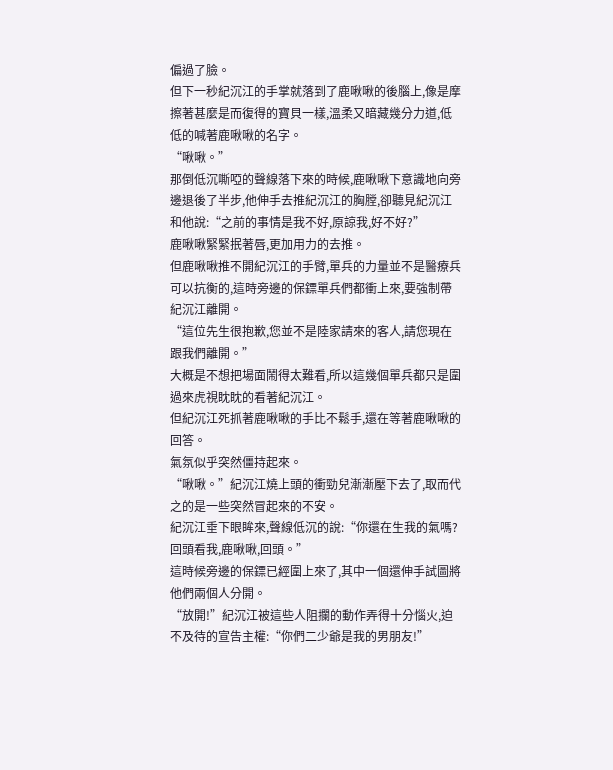偏過了臉。
但下一秒紀沉江的手掌就落到了鹿啾啾的後腦上,像是摩擦著甚麼是而復得的寶貝一樣,溫柔又暗藏幾分力道,低低的喊著鹿啾啾的名字。
“啾啾。”
那倒低沉嘶啞的聲線落下來的時候,鹿啾啾下意識地向旁邊退後了半步,他伸手去推紀沉江的胸膛,卻聽見紀沉江和他說:“之前的事情是我不好,原諒我,好不好?”
鹿啾啾緊緊抿著唇,更加用力的去推。
但鹿啾啾推不開紀沉江的手臂,單兵的力量並不是醫療兵可以抗衡的,這時旁邊的保鏢單兵們都衝上來,要強制帶紀沉江離開。
“這位先生很抱歉,您並不是陸家請來的客人,請您現在跟我們離開。”
大概是不想把場面鬧得太難看,所以這幾個單兵都只是圍過來虎視眈眈的看著紀沉江。
但紀沉江死抓著鹿啾啾的手比不鬆手,還在等著鹿啾啾的回答。
氣氛似乎突然僵持起來。
“啾啾。”紀沉江燒上頭的衝勁兒漸漸壓下去了,取而代之的是一些突然冒起來的不安。
紀沉江垂下眼眸來,聲線低沉的說:“你還在生我的氣嗎?回頭看我,鹿啾啾,回頭。”
這時候旁邊的保鏢已經圍上來了,其中一個還伸手試圖將他們兩個人分開。
“放開!”紀沉江被這些人阻攔的動作弄得十分惱火,迫不及待的宣告主權:“你們二少爺是我的男朋友!”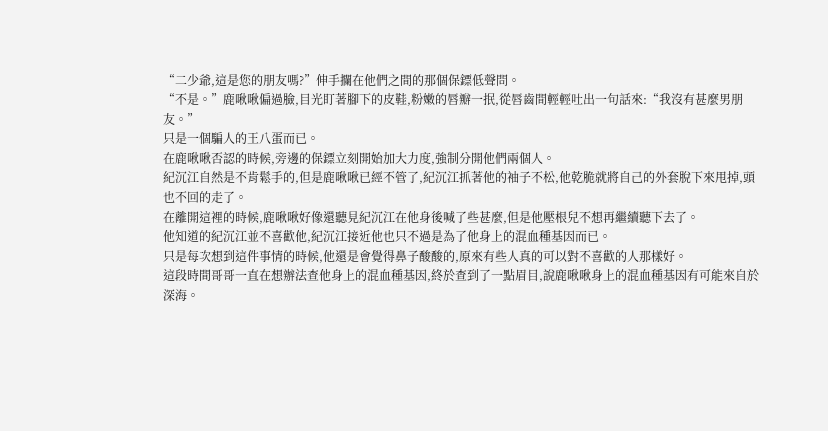“二少爺,這是您的朋友嗎?”伸手攔在他們之間的那個保鏢低聲問。
“不是。”鹿啾啾偏過臉,目光盯著腳下的皮鞋,粉嫩的唇瓣一抿,從唇齒間輕輕吐出一句話來:“我沒有甚麼男朋友。”
只是一個騙人的王八蛋而已。
在鹿啾啾否認的時候,旁邊的保鏢立刻開始加大力度,強制分開他們兩個人。
紀沉江自然是不肯鬆手的,但是鹿啾啾已經不管了,紀沉江抓著他的袖子不松,他乾脆就將自己的外套脫下來甩掉,頭也不回的走了。
在離開這裡的時候,鹿啾啾好像還聽見紀沉江在他身後喊了些甚麼,但是他壓根兒不想再繼續聽下去了。
他知道的紀沉江並不喜歡他,紀沉江接近他也只不過是為了他身上的混血種基因而已。
只是每次想到這件事情的時候,他還是會覺得鼻子酸酸的,原來有些人真的可以對不喜歡的人那樣好。
這段時間哥哥一直在想辦法查他身上的混血種基因,終於查到了一點眉目,說鹿啾啾身上的混血種基因有可能來自於深海。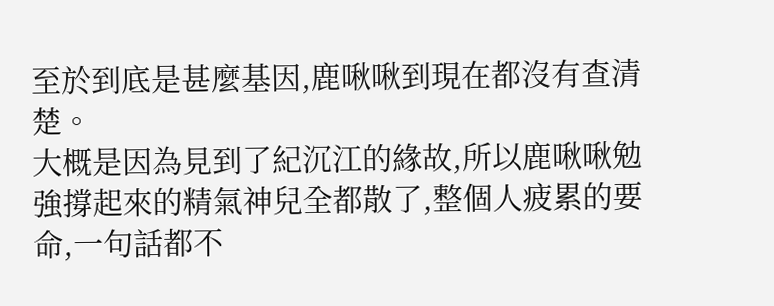至於到底是甚麼基因,鹿啾啾到現在都沒有查清楚。
大概是因為見到了紀沉江的緣故,所以鹿啾啾勉強撐起來的精氣神兒全都散了,整個人疲累的要命,一句話都不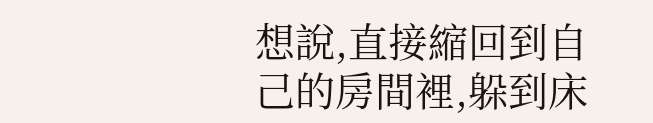想說,直接縮回到自己的房間裡,躲到床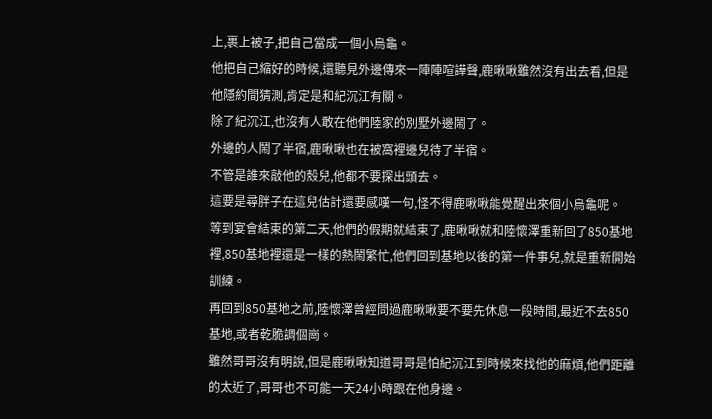上,裹上被子,把自己當成一個小烏龜。
他把自己縮好的時候,還聽見外邊傳來一陣陣喧譁聲,鹿啾啾雖然沒有出去看,但是他隱約間猜測,肯定是和紀沉江有關。
除了紀沉江,也沒有人敢在他們陸家的別墅外邊鬧了。
外邊的人鬧了半宿,鹿啾啾也在被窩裡邊兒待了半宿。
不管是誰來敲他的殼兒,他都不要探出頭去。
這要是尋胖子在這兒估計還要感嘆一句,怪不得鹿啾啾能覺醒出來個小烏龜呢。
等到宴會結束的第二天,他們的假期就結束了,鹿啾啾就和陸懷澤重新回了850基地裡,850基地裡還是一樣的熱鬧繁忙,他們回到基地以後的第一件事兒,就是重新開始訓練。
再回到850基地之前,陸懷澤曾經問過鹿啾啾要不要先休息一段時間,最近不去850基地,或者乾脆調個崗。
雖然哥哥沒有明說,但是鹿啾啾知道哥哥是怕紀沉江到時候來找他的麻煩,他們距離的太近了,哥哥也不可能一天24小時跟在他身邊。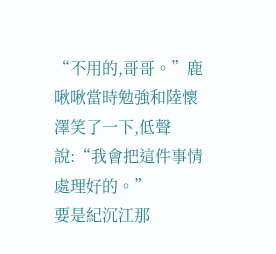“不用的,哥哥。”鹿啾啾當時勉強和陸懷澤笑了一下,低聲說:“我會把這件事情處理好的。”
要是紀沉江那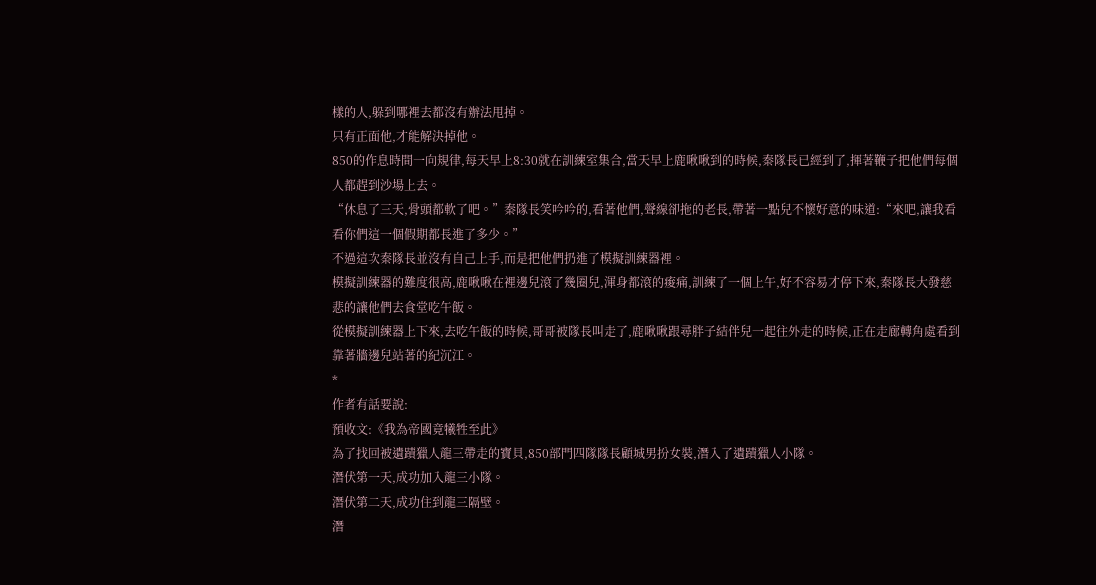樣的人,躲到哪裡去都沒有辦法甩掉。
只有正面他,才能解決掉他。
850的作息時間一向規律,每天早上8:30就在訓練室集合,當天早上鹿啾啾到的時候,秦隊長已經到了,揮著鞭子把他們每個人都趕到沙場上去。
“休息了三天,骨頭都軟了吧。”秦隊長笑吟吟的,看著他們,聲線卻拖的老長,帶著一點兒不懷好意的味道:“來吧,讓我看看你們這一個假期都長進了多少。”
不過這次秦隊長並沒有自己上手,而是把他們扔進了模擬訓練器裡。
模擬訓練器的難度很高,鹿啾啾在裡邊兒滾了幾圈兒,渾身都滾的痠痛,訓練了一個上午,好不容易才停下來,秦隊長大發慈悲的讓他們去食堂吃午飯。
從模擬訓練器上下來,去吃午飯的時候,哥哥被隊長叫走了,鹿啾啾跟尋胖子結伴兒一起往外走的時候,正在走廊轉角處看到靠著牆邊兒站著的紀沉江。
*
作者有話要說:
預收文:《我為帝國竟犧牲至此》
為了找回被遺蹟獵人龍三帶走的寶貝,850部門四隊隊長顧城男扮女裝,潛入了遺蹟獵人小隊。
潛伏第一天,成功加入龍三小隊。
潛伏第二天,成功住到龍三隔壁。
潛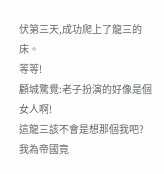伏第三天,成功爬上了龍三的床。
等等!
顧城驚覺:老子扮演的好像是個女人啊!
這龍三該不會是想那個我吧?
我為帝國竟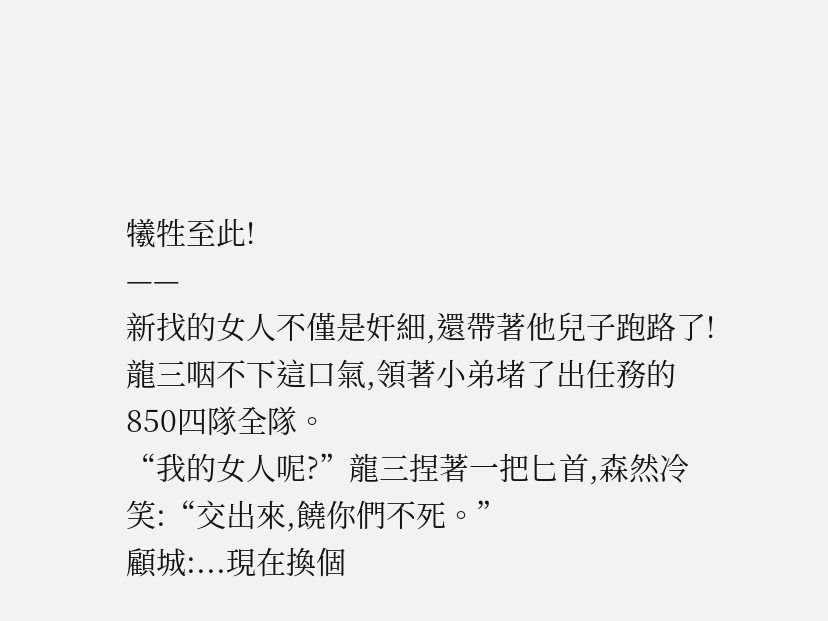犧牲至此!
——
新找的女人不僅是奸細,還帶著他兒子跑路了!
龍三咽不下這口氣,領著小弟堵了出任務的850四隊全隊。
“我的女人呢?”龍三捏著一把匕首,森然冷笑:“交出來,饒你們不死。”
顧城:...現在換個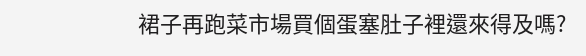裙子再跑菜市場買個蛋塞肚子裡還來得及嗎?